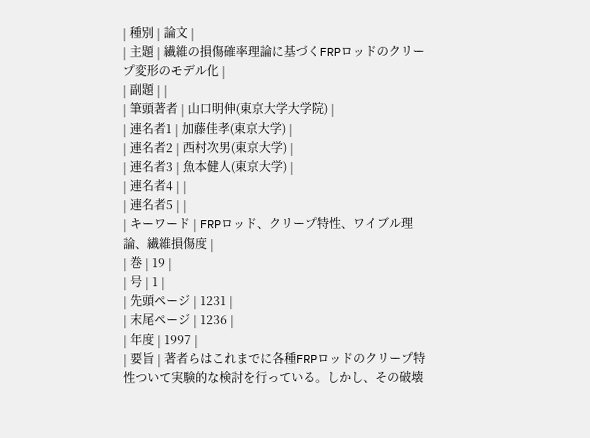| 種別 | 論文 |
| 主題 | 繊維の損傷確率理論に基づくFRPロッドのクリープ変形のモデル化 |
| 副題 | |
| 筆頭著者 | 山口明伸(東京大学大学院) |
| 連名者1 | 加藤佳孝(東京大学) |
| 連名者2 | 西村次男(東京大学) |
| 連名者3 | 魚本健人(東京大学) |
| 連名者4 | |
| 連名者5 | |
| キーワード | FRPロッド、クリープ特性、ワイブル理論、繊維損傷度 |
| 巻 | 19 |
| 号 | 1 |
| 先頭ページ | 1231 |
| 末尾ページ | 1236 |
| 年度 | 1997 |
| 要旨 | 著者らはこれまでに各種FRPロッドのクリープ特性ついて実験的な検討を行っている。しかし、その破壊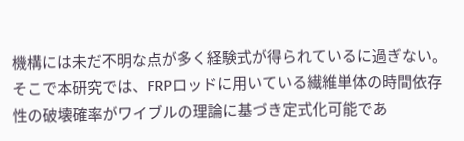機構には未だ不明な点が多く経験式が得られているに過ぎない。そこで本研究では、FRPロッドに用いている繊維単体の時間依存性の破壊確率がワイブルの理論に基づき定式化可能であ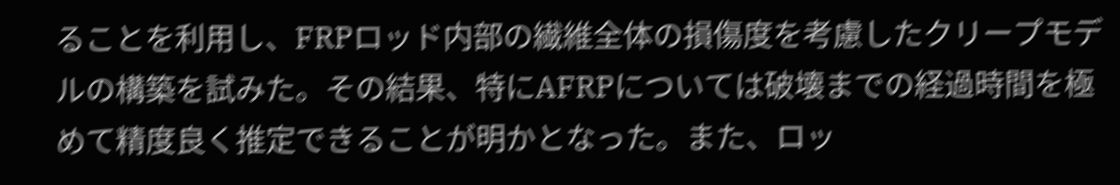ることを利用し、FRPロッド内部の繊維全体の損傷度を考慮したクリープモデルの構築を試みた。その結果、特にAFRPについては破壊までの経過時間を極めて精度良く推定できることが明かとなった。また、ロッ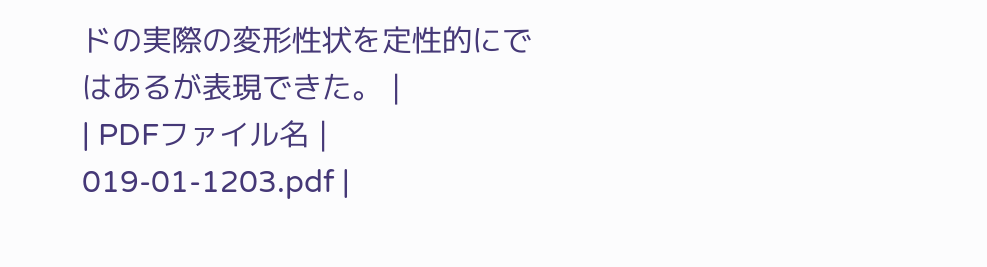ドの実際の変形性状を定性的にではあるが表現できた。 |
| PDFファイル名 | 019-01-1203.pdf |